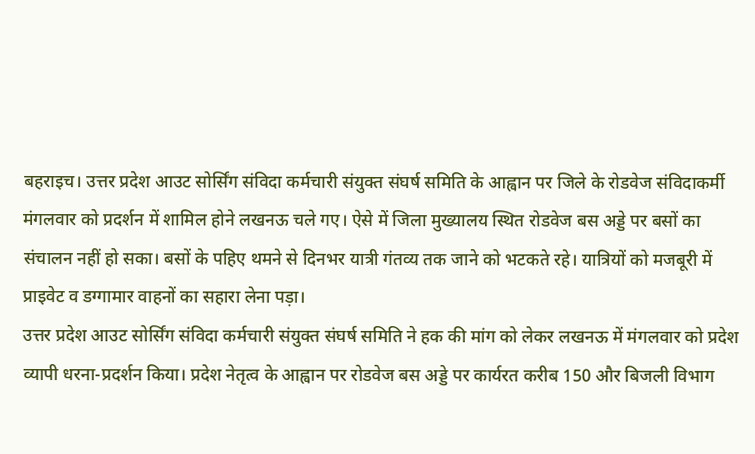बहराइच। उत्तर प्रदेश आउट सोर्सिंग संविदा कर्मचारी संयुक्त संघर्ष समिति के आह्वान पर जिले के रोडवेज संविदाकर्मी मंगलवार को प्रदर्शन में शामिल होने लखनऊ चले गए। ऐसे में जिला मुख्यालय स्थित रोडवेज बस अड्डे पर बसों का संचालन नहीं हो सका। बसों के पहिए थमने से दिनभर यात्री गंतव्य तक जाने को भटकते रहे। यात्रियों को मजबूरी में प्राइवेट व डग्गामार वाहनों का सहारा लेना पड़ा।
उत्तर प्रदेश आउट सोर्सिंग संविदा कर्मचारी संयुक्त संघर्ष समिति ने हक की मांग को लेकर लखनऊ में मंगलवार को प्रदेश व्यापी धरना-प्रदर्शन किया। प्रदेश नेतृत्व के आह्वान पर रोडवेज बस अड्डे पर कार्यरत करीब 150 और बिजली विभाग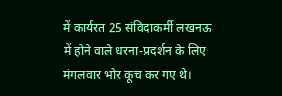में कार्यरत 25 संविदाकर्मी लखनऊ में होने वाले धरना-प्रदर्शन के लिए मंगलवार भोर कूच कर गए थे।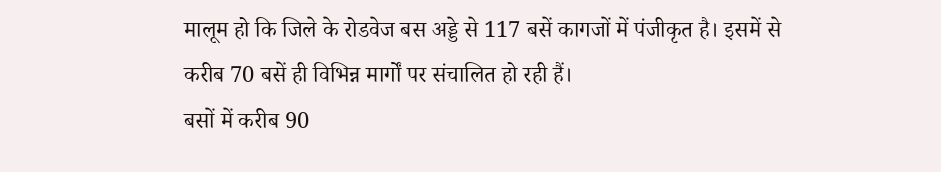मालूम हो कि जिले के रोडवेज बस अड्डे से 117 बसें कागजों में पंजीकृत है। इसमें से करीब 70 बसें ही विभिन्न मार्गों पर संचालित हो रही हैं।
बसों में करीब 90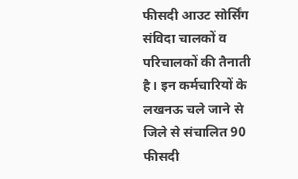फीसदी आउट सोर्सिंग संविदा चालकों व परिचालकों की तैनाती है। इन कर्मचारियों के लखनऊ चले जाने से जिले से संचालित 90 फीसदी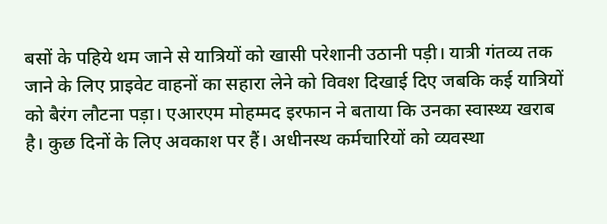बसों के पहिये थम जाने से यात्रियों को खासी परेशानी उठानी पड़ी। यात्री गंतव्य तक जाने के लिए प्राइवेट वाहनों का सहारा लेने को विवश दिखाई दिए जबकि कई यात्रियों को बैरंग लौटना पड़ा। एआरएम मोहम्मद इरफान ने बताया कि उनका स्वास्थ्य खराब है। कुछ दिनों के लिए अवकाश पर हैं। अधीनस्थ कर्मचारियों को व्यवस्था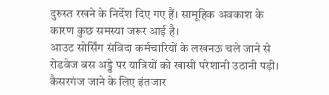दुरुस्त रखने के निर्देश दिए गए हैं। सामूहिक अवकाश के कारण कुछ समस्या जरूर आई है।
आउट सोर्सिंग संविदा कर्मचारियों के लखनऊ चले जाने से रोडवेज बस अड्डे पर यात्रियों को खासी परेशानी उठानी पड़ी। कैसरगंज जाने के लिए इंतजार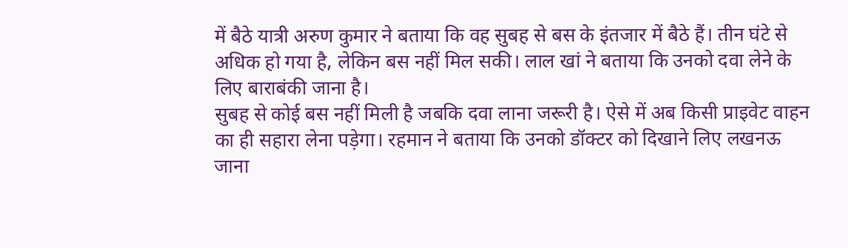में बैठे यात्री अरुण कुमार ने बताया कि वह सुबह से बस के इंतजार में बैठे हैं। तीन घंटे से अधिक हो गया है, लेकिन बस नहीं मिल सकी। लाल खां ने बताया कि उनको दवा लेने के लिए बाराबंकी जाना है।
सुबह से कोई बस नहीं मिली है जबकि दवा लाना जरूरी है। ऐसे में अब किसी प्राइवेट वाहन का ही सहारा लेना पड़ेगा। रहमान ने बताया कि उनको डॉक्टर को दिखाने लिए लखनऊ जाना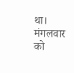था। मंगलवार को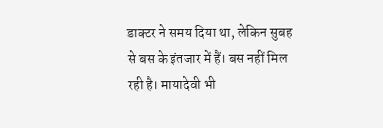डाक्टर ने समय दिया था, लेकिन सुबह से बस के इंतजार में हैं। बस नहीं मिल रही है। मायादेवी भी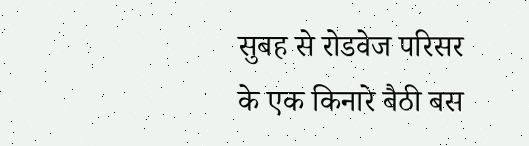सुबह से रोडवेज परिसर के एक किनारे बैठी बस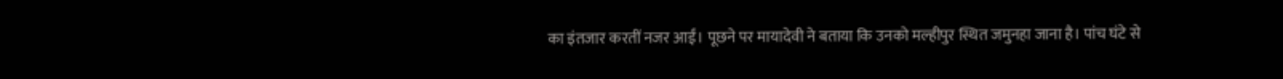का इंतजार करतीं नजर आईं। पूछने पर मायादेवी ने बताया कि उनको मल्हीपुर स्थित जमुनहा जाना है। पांच घंटे से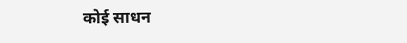कोई साधन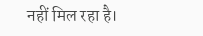नहीं मिल रहा है।